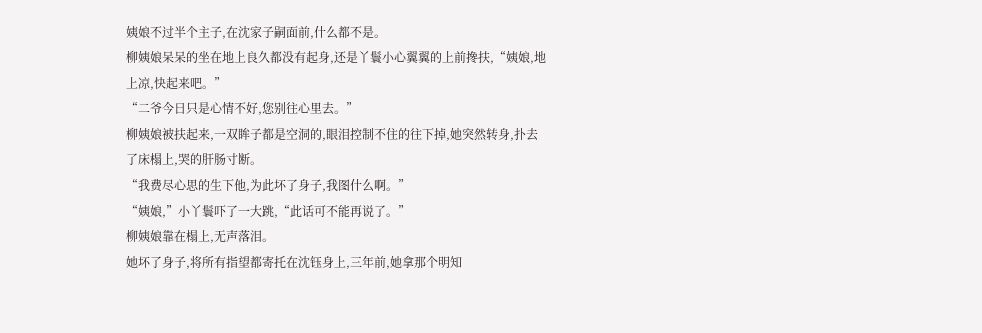姨娘不过半个主子,在沈家子嗣面前,什么都不是。
柳姨娘呆呆的坐在地上良久都没有起身,还是丫鬟小心翼翼的上前搀扶,“姨娘,地上凉,快起来吧。”
“二爷今日只是心情不好,您别往心里去。”
柳姨娘被扶起来,一双眸子都是空洞的,眼泪控制不住的往下掉,她突然转身,扑去了床榻上,哭的肝肠寸断。
“我费尽心思的生下他,为此坏了身子,我图什么啊。”
“姨娘,”小丫鬟吓了一大跳,“此话可不能再说了。”
柳姨娘靠在榻上,无声落泪。
她坏了身子,将所有指望都寄托在沈钰身上,三年前,她拿那个明知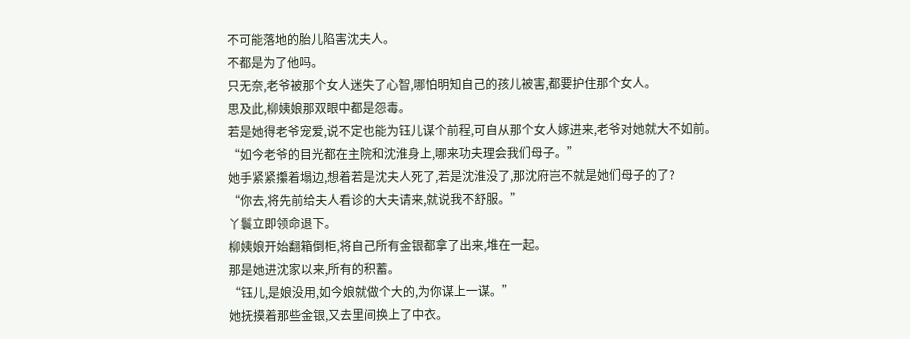不可能落地的胎儿陷害沈夫人。
不都是为了他吗。
只无奈,老爷被那个女人迷失了心智,哪怕明知自己的孩儿被害,都要护住那个女人。
思及此,柳姨娘那双眼中都是怨毒。
若是她得老爷宠爱,说不定也能为钰儿谋个前程,可自从那个女人嫁进来,老爷对她就大不如前。
“如今老爷的目光都在主院和沈淮身上,哪来功夫理会我们母子。”
她手紧紧攥着塌边,想着若是沈夫人死了,若是沈淮没了,那沈府岂不就是她们母子的了?
“你去,将先前给夫人看诊的大夫请来,就说我不舒服。”
丫鬟立即领命退下。
柳姨娘开始翻箱倒柜,将自己所有金银都拿了出来,堆在一起。
那是她进沈家以来,所有的积蓄。
“钰儿,是娘没用,如今娘就做个大的,为你谋上一谋。”
她抚摸着那些金银,又去里间换上了中衣。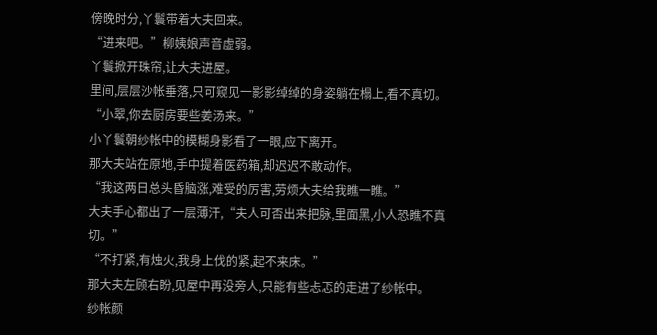傍晚时分,丫鬟带着大夫回来。
“进来吧。”柳姨娘声音虚弱。
丫鬟掀开珠帘,让大夫进屋。
里间,层层沙帐垂落,只可窥见一影影绰绰的身姿躺在榻上,看不真切。
“小翠,你去厨房要些姜汤来。”
小丫鬟朝纱帐中的模糊身影看了一眼,应下离开。
那大夫站在原地,手中提着医药箱,却迟迟不敢动作。
“我这两日总头昏脑涨,难受的厉害,劳烦大夫给我瞧一瞧。”
大夫手心都出了一层薄汗,“夫人可否出来把脉,里面黑,小人恐瞧不真切。”
“不打紧,有烛火,我身上伐的紧,起不来床。”
那大夫左顾右盼,见屋中再没旁人,只能有些忐忑的走进了纱帐中。
纱帐颜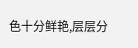色十分鲜艳,层层分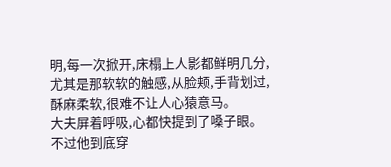明,每一次掀开,床榻上人影都鲜明几分,尤其是那软软的触感,从脸颊,手背划过,酥麻柔软,很难不让人心猿意马。
大夫屏着呼吸,心都快提到了嗓子眼。
不过他到底穿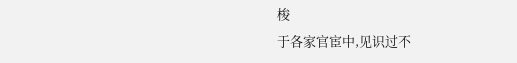梭
于各家官宦中,见识过不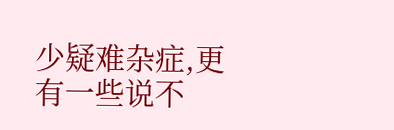少疑难杂症,更有一些说不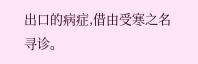出口的病症,借由受寒之名寻诊。